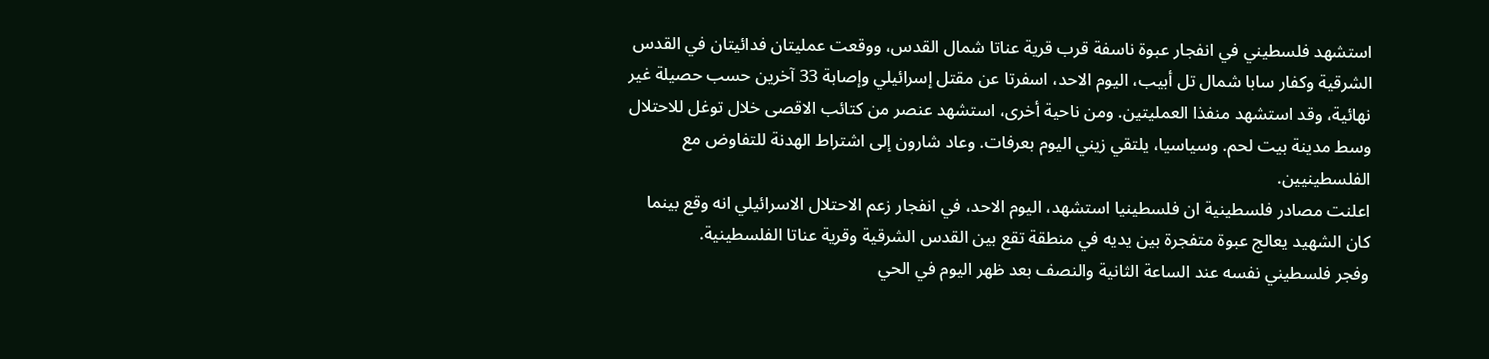استشهد فلسطيني في انفجار عبوة ناسفة قرب قرية عناتا شمال القدس، ووقعت عمليتان فدائيتان في القدس الشرقية وكفار سابا شمال تل أبيب، اليوم الاحد، اسفرتا عن مقتل إسرائيلي وإصابة 33 آخرين حسب حصيلة غير نهائية، وقد استشهد منفذا العمليتين. ومن ناحية أخرى، استشهد عنصر من كتائب الاقصى خلال توغل للاحتلال وسط مدينة بيت لحم. وسياسيا، يلتقي زيني اليوم بعرفات. وعاد شارون إلى اشتراط الهدنة للتفاوض مع الفلسطينيين.
اعلنت مصادر فلسطينية ان فلسطينيا استشهد، اليوم الاحد، في انفجار زعم الاحتلال الاسرائيلي انه وقع بينما كان الشهيد يعالج عبوة متفجرة بين يديه في منطقة تقع بين القدس الشرقية وقرية عناتا الفلسطينية.
وفجر فلسطيني نفسه عند الساعة الثانية والنصف بعد ظهر اليوم في الحي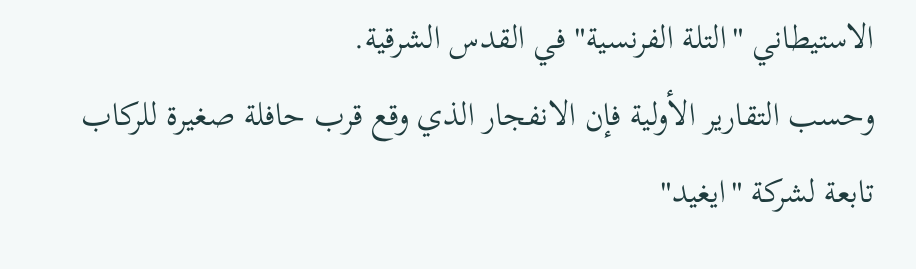الاستيطاني "التلة الفرنسية" في القدس الشرقية.
وحسب التقارير الأولية فإن الانفجار الذي وقع قرب حافلة صغيرة للركاب تابعة لشركة "ايغيد"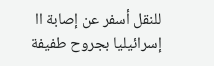للنقل أسفر عن إصابة اا إسرائيليا بجروح طفيفة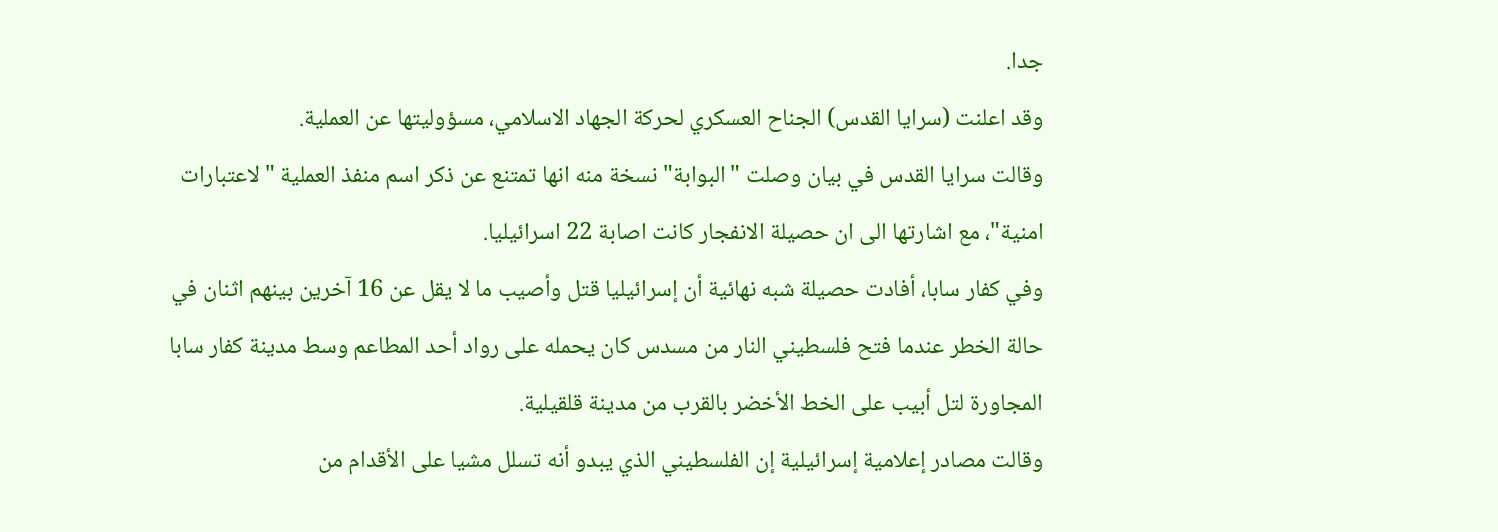جدا.
وقد اعلنت (سرايا القدس) الجناح العسكري لحركة الجهاد الاسلامي، مسؤوليتها عن العملية.
وقالت سرايا القدس في بيان وصلت "البوابة" نسخة منه انها تمتنع عن ذكر اسم منفذ العملية "لاعتبارات امنية"، مع اشارتها الى ان حصيلة الانفجار كانت اصابة 22 اسرائيليا.
وفي كفار سابا، أفادت حصيلة شبه نهائية أن إسرائيليا قتل وأصيب ما لا يقل عن 16 آخرين بينهم اثنان في حالة الخطر عندما فتح فلسطيني النار من مسدس كان يحمله على رواد أحد المطاعم وسط مدينة كفار سابا المجاورة لتل أبيب على الخط الأخضر بالقرب من مدينة قلقيلية.
وقالت مصادر إعلامية إسرائيلية إن الفلسطيني الذي يبدو أنه تسلل مشيا على الأقدام من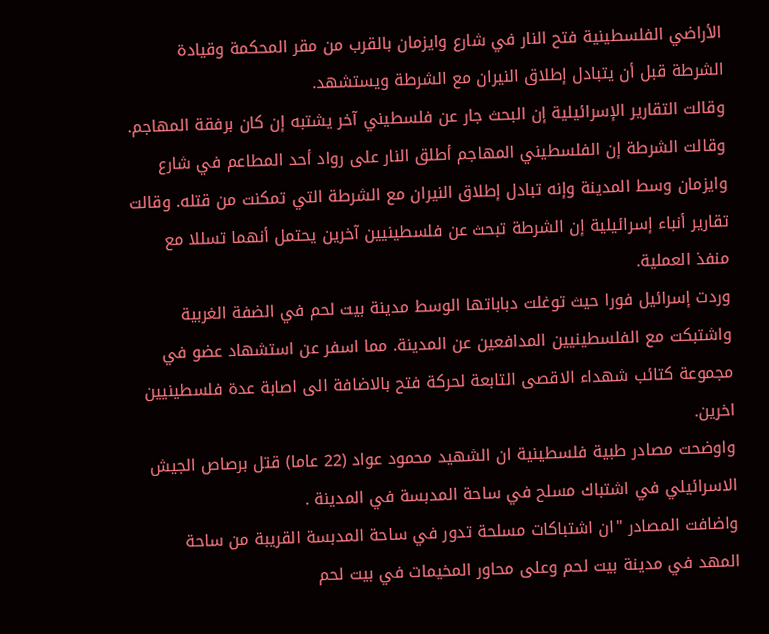الأراضي الفلسطينية فتح النار في شارع وايزمان بالقرب من مقر المحكمة وقيادة الشرطة قبل أن يتبادل إطلاق النيران مع الشرطة ويستشهد.
وقالت التقارير الإسرائيلية إن البحث جار عن فلسطيني آخر يشتبه إن كان برفقة المهاجم.
وقالت الشرطة إن الفلسطيني المهاجم أطلق النار على رواد أحد المطاعم في شارع وايزمان وسط المدينة وإنه تبادل إطلاق النيران مع الشرطة التي تمكنت من قتله. وقالت تقارير أنباء إسرائيلية إن الشرطة تبحث عن فلسطينيين آخرين يحتمل أنهما تسللا مع منفذ العملية.
وردت إسرائيل فورا حيث توغلت دباباتها الوسط مدينة بيت لحم في الضفة الغربية واشتبكت مع الفلسطينيين المدافعين عن المدينة. مما اسفر عن استشهاد عضو في مجموعة كتائب شهداء الاقصى التابعة لحركة فتح بالاضافة الى اصابة عدة فلسطينيين اخرين.
واوضحت مصادر طبية فلسطينية ان الشهيد محمود عواد (22 عاما) قتل برصاص الجيش الاسرائيلي في اشتباك مسلح في ساحة المدبسة في المدينة .
واضافت المصادر "ان اشتباكات مسلحة تدور في ساحة المدبسة القريبة من ساحة المهد في مدينة بيت لحم وعلى محاور المخيمات في بيت لحم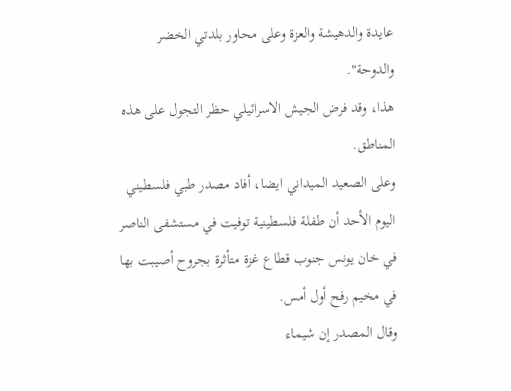عايدة والدهيشة والعزة وعلى محاور بلدتي الخضر والدوحة".
هذا، وقد فرض الجيش الاسرائيلي حظر التجول على هذه المناطق.
وعلى الصعيد الميداني ايضا، أفاد مصدر طبي فلسطيني اليوم الأحد أن طفلة فلسطينية توفيت في مستشفى الناصر في خان يونس جنوب قطاع غزة متأثرة بجروح أصيبت بها في مخيم رفح أول أمس.
وقال المصدر إن شيماء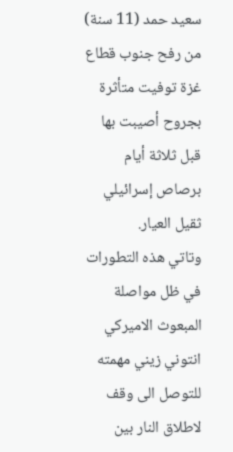سعيد حمد (11 سنة) من رفح جنوب قطاع غزة توفيت متأثرة بجروح أصيبت بها قبل ثلاثة أيام برصاص إسرائيلي ثقيل العيار.
وتاتي هذه التطورات في ظل مواصلة المبعوث الاميركي انتوني زيني مهمته للتوصل الى وقف لاطلاق النار بين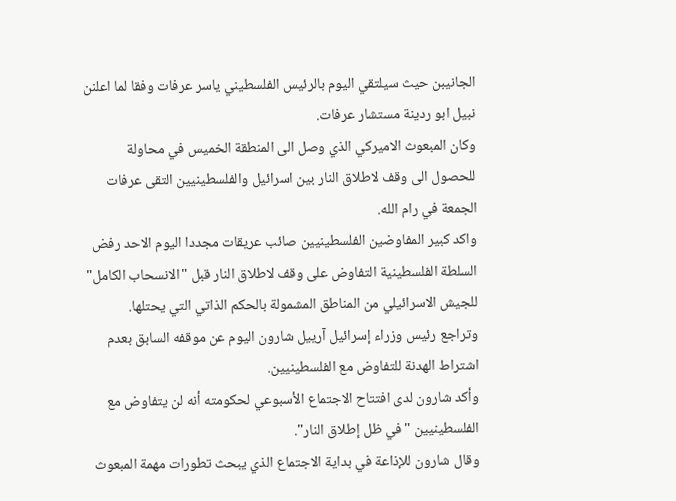الجانيبن حيث سيلتقي اليوم بالرئيس الفلسطيني ياسر عرفات وفقا لما اعلنن نبيل ابو ردينة مستشار عرفات.
وكان المبعوث الاميركي الذي وصل الى المنطقة الخميس في محاولة للحصول الى وقف لاطلاق النار بين اسرائيل والفلسطينيين التقى عرفات الجمعة في رام الله.
واكد كبير المفاوضين الفلسطينيين صائب عريقات مجددا اليوم الاحد رفض السلطة الفلسطينية التفاوض على وقف لاطلاق النار قبل "الانسحاب الكامل" للجيش الاسرائيلي من المناطق المشمولة بالحكم الذاتي التي يحتلها.
وتراجع رئيس وزراء إسرائيل آرييل شارون اليوم عن موقفه السابق بعدم اشتراط الهدنة للتفاوض مع الفلسطينيين.
وأكد شارون لدى افتتاح الاجتماع الأسبوعي لحكومته أنه لن يتفاوض مع الفلسطينيين "في ظل إطلاق النار".
وقال شارون للإذاعة في بداية الاجتماع الذي يبحث تطورات مهمة المبعوث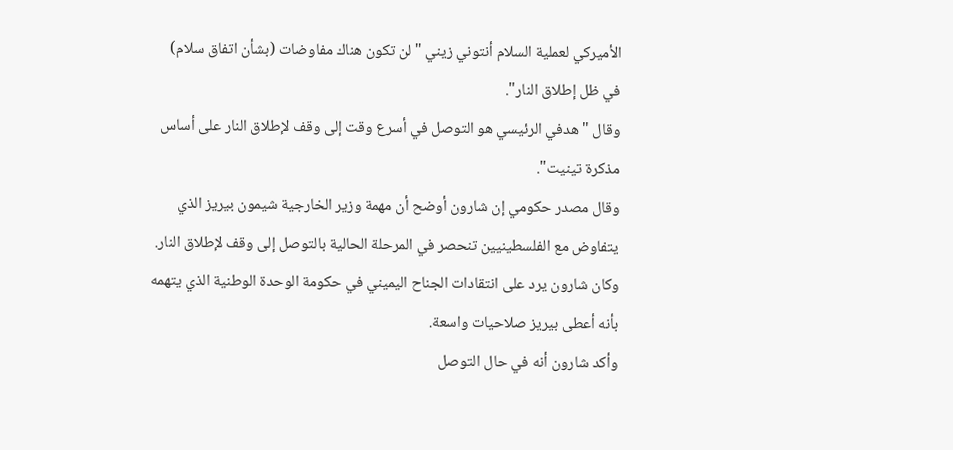الأميركي لعملية السلام أنتوني زيني "لن تكون هناك مفاوضات (بشأن اتفاق سلام) في ظل إطلاق النار".
وقال "هدفي الرئيسي هو التوصل في أسرع وقت إلى وقف لإطلاق النار على أساس مذكرة تينيت".
وقال مصدر حكومي إن شارون أوضح أن مهمة وزير الخارجية شيمون بيريز الذي يتفاوض مع الفلسطينيين تنحصر في المرحلة الحالية بالتوصل إلى وقف لإطلاق النار.
وكان شارون يرد على انتقادات الجناح اليميني في حكومة الوحدة الوطنية الذي يتهمه بأنه أعطى بيريز صلاحيات واسعة.
وأكد شارون أنه في حال التوصل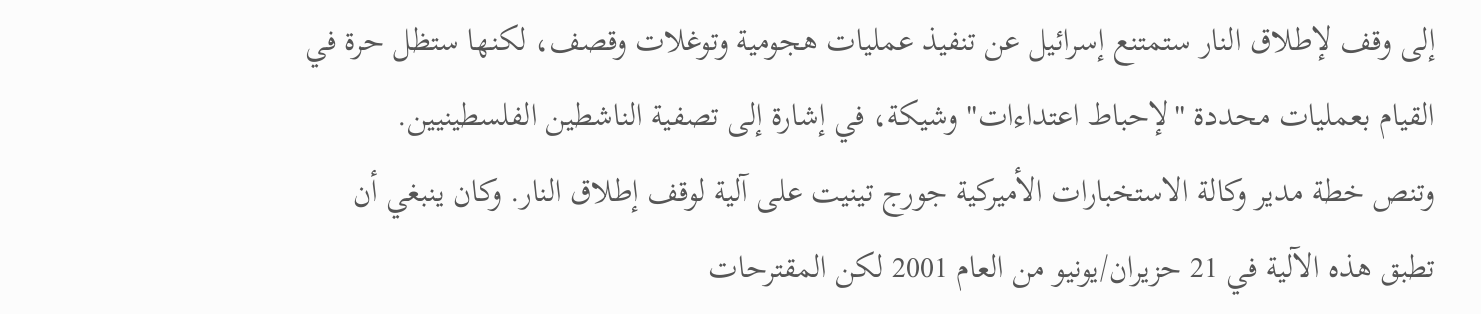إلى وقف لإطلاق النار ستمتنع إسرائيل عن تنفيذ عمليات هجومية وتوغلات وقصف، لكنها ستظل حرة في القيام بعمليات محددة "لإحباط اعتداءات" وشيكة، في إشارة إلى تصفية الناشطين الفلسطينيين.
وتنص خطة مدير وكالة الاستخبارات الأميركية جورج تينيت على آلية لوقف إطلاق النار. وكان ينبغي أن تطبق هذه الآلية في 21 حزيران/يونيو من العام 2001 لكن المقترحات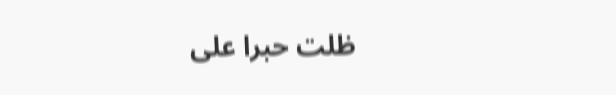ظلت حبرا على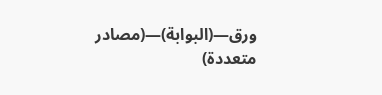ورق—(البوابة)—(مصادر متعددة)